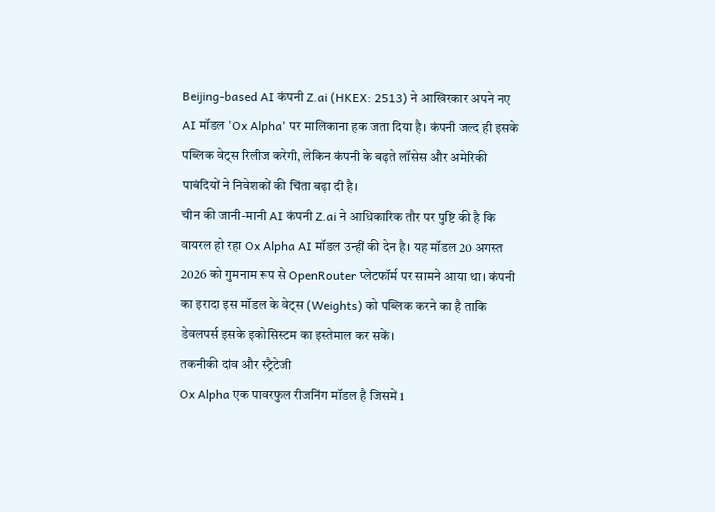Beijing-based AI कंपनी Z.ai (HKEX: 2513) ने आखिरकार अपने नए AI मॉडल 'Ox Alpha' पर मालिकाना हक जता दिया है। कंपनी जल्द ही इसके पब्लिक वेट्स रिलीज करेगी, लेकिन कंपनी के बढ़ते लॉसेस और अमेरिकी पाबंदियों ने निवेशकों की चिंता बढ़ा दी है।
चीन की जानी-मानी AI कंपनी Z.ai ने आधिकारिक तौर पर पुष्टि की है कि वायरल हो रहा Ox Alpha AI मॉडल उन्हीं की देन है। यह मॉडल 20 अगस्त 2026 को गुमनाम रूप से OpenRouter प्लेटफॉर्म पर सामने आया था। कंपनी का इरादा इस मॉडल के वेट्स (Weights) को पब्लिक करने का है ताकि डेवलपर्स इसके इकोसिस्टम का इस्तेमाल कर सकें।
तकनीकी दांव और स्ट्रैटेजी
Ox Alpha एक पावरफुल रीजनिंग मॉडल है जिसमें 1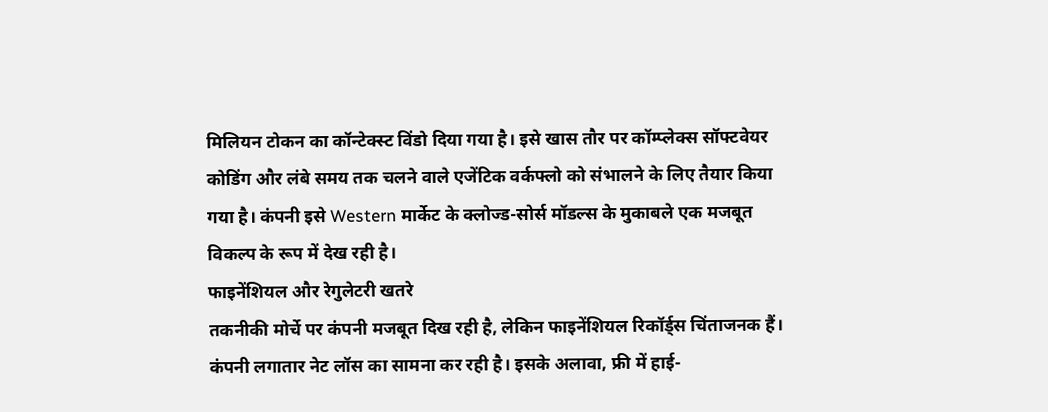मिलियन टोकन का कॉन्टेक्स्ट विंडो दिया गया है। इसे खास तौर पर कॉम्प्लेक्स सॉफ्टवेयर कोडिंग और लंबे समय तक चलने वाले एजेंटिक वर्कफ्लो को संभालने के लिए तैयार किया गया है। कंपनी इसे Western मार्केट के क्लोज्ड-सोर्स मॉडल्स के मुकाबले एक मजबूत विकल्प के रूप में देख रही है।
फाइनेंशियल और रेगुलेटरी खतरे
तकनीकी मोर्चे पर कंपनी मजबूत दिख रही है, लेकिन फाइनेंशियल रिकॉर्ड्स चिंताजनक हैं। कंपनी लगातार नेट लॉस का सामना कर रही है। इसके अलावा, फ्री में हाई-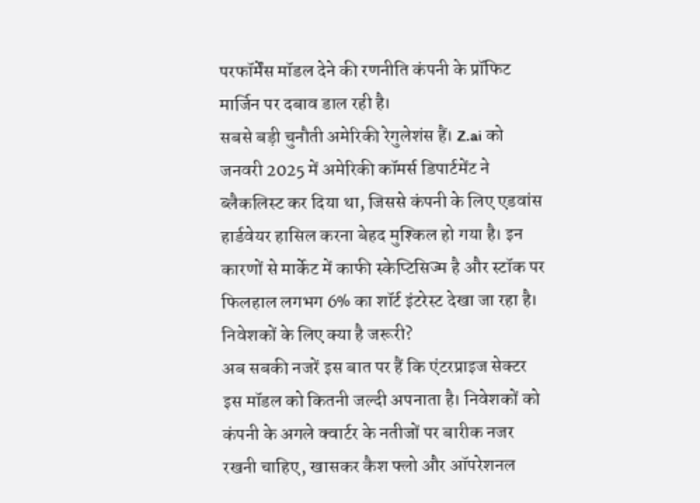परफॉर्मेंस मॉडल देने की रणनीति कंपनी के प्रॉफिट मार्जिन पर दबाव डाल रही है।
सबसे बड़ी चुनौती अमेरिकी रेगुलेशंस हैं। Z.ai को जनवरी 2025 में अमेरिकी कॉमर्स डिपार्टमेंट ने ब्लैकलिस्ट कर दिया था, जिससे कंपनी के लिए एडवांस हार्डवेयर हासिल करना बेहद मुश्किल हो गया है। इन कारणों से मार्केट में काफी स्केप्टिसिज्म है और स्टॉक पर फिलहाल लगभग 6% का शॉर्ट इंटरेस्ट देखा जा रहा है।
निवेशकों के लिए क्या है जरूरी?
अब सबकी नजरें इस बात पर हैं कि एंटरप्राइज सेक्टर इस मॉडल को कितनी जल्दी अपनाता है। निवेशकों को कंपनी के अगले क्वार्टर के नतीजों पर बारीक नजर रखनी चाहिए, खासकर कैश फ्लो और ऑपरेशनल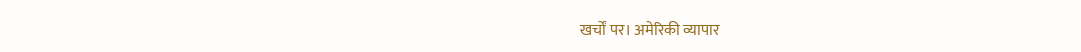खर्चों पर। अमेरिकी व्यापार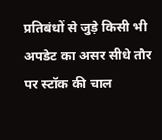प्रतिबंधों से जुड़े किसी भी अपडेट का असर सीधे तौर पर स्टॉक की चाल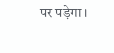पर पड़ेगा।